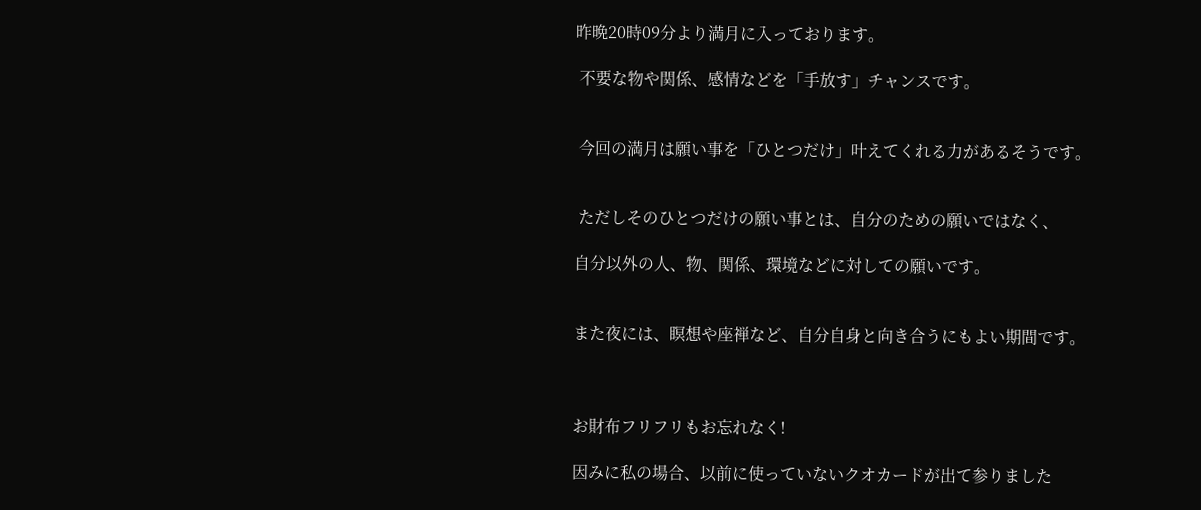昨晩20時09分より満月に入っております。

 不要な物や関係、感情などを「手放す」チャンスです。


 今回の満月は願い事を「ひとつだけ」叶えてくれる力があるそうです。


 ただしそのひとつだけの願い事とは、自分のための願いではなく、

自分以外の人、物、関係、環境などに対しての願いです。


また夜には、瞑想や座禅など、自分自身と向き合うにもよい期間です。



お財布フリフリもお忘れなく!

因みに私の場合、以前に使っていないクオカードが出て参りました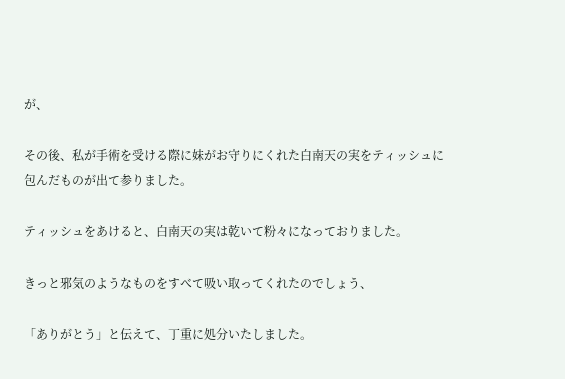が、

その後、私が手術を受ける際に妹がお守りにくれた白南天の実をティッシュに包んだものが出て参りました。

ティッシュをあけると、白南天の実は乾いて粉々になっておりました。

きっと邪気のようなものをすべて吸い取ってくれたのでしょう、

「ありがとう」と伝えて、丁重に処分いたしました。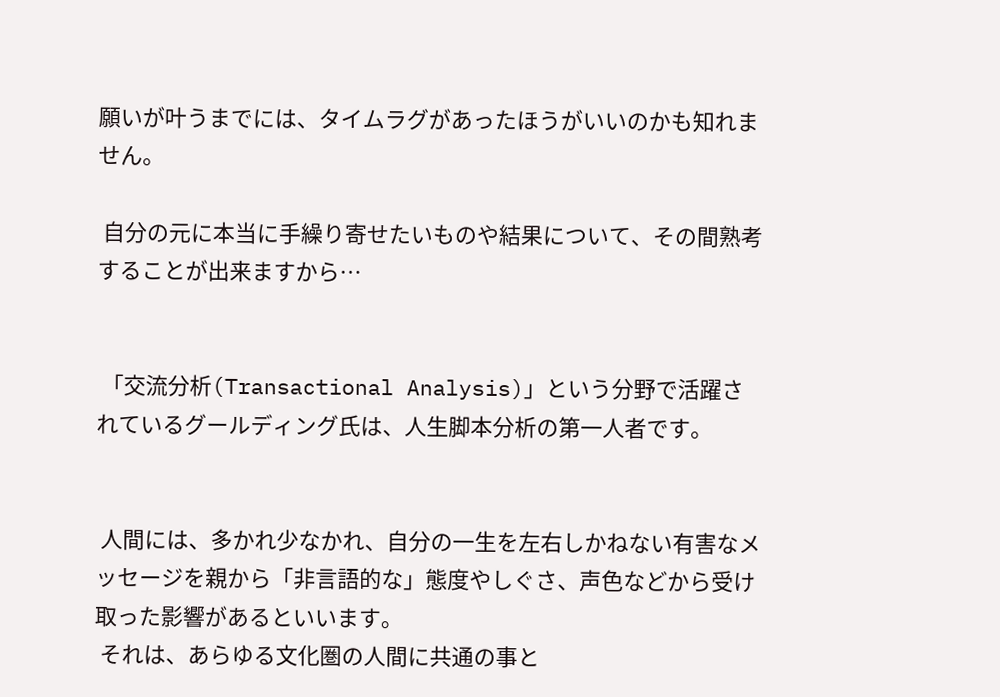願いが叶うまでには、タイムラグがあったほうがいいのかも知れません。

 自分の元に本当に手繰り寄せたいものや結果について、その間熟考することが出来ますから…


 「交流分析(Transactional Analysis)」という分野で活躍されているグールディング氏は、人生脚本分析の第一人者です。


 人間には、多かれ少なかれ、自分の一生を左右しかねない有害なメッセージを親から「非言語的な」態度やしぐさ、声色などから受け取った影響があるといいます。
 それは、あらゆる文化圏の人間に共通の事と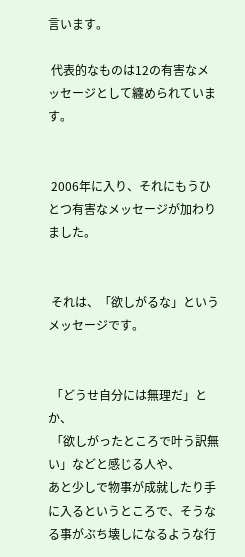言います。

 代表的なものは12の有害なメッセージとして纏められています。


 2006年に入り、それにもうひとつ有害なメッセージが加わりました。


 それは、「欲しがるな」というメッセージです。


 「どうせ自分には無理だ」とか、
 「欲しがったところで叶う訳無い」などと感じる人や、
あと少しで物事が成就したり手に入るというところで、そうなる事がぶち壊しになるような行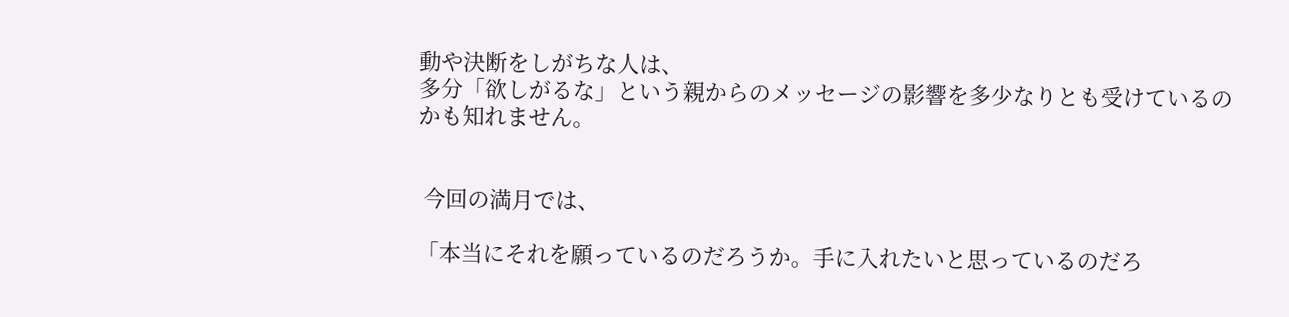動や決断をしがちな人は、
多分「欲しがるな」という親からのメッセージの影響を多少なりとも受けているのかも知れません。


 今回の満月では、

「本当にそれを願っているのだろうか。手に入れたいと思っているのだろ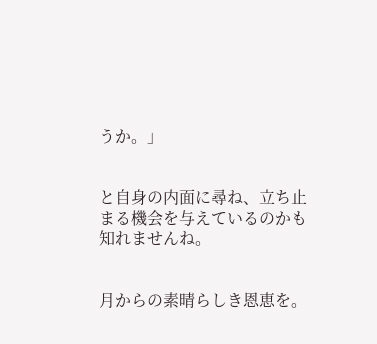うか。」


と自身の内面に尋ね、立ち止まる機会を与えているのかも知れませんね。


月からの素晴らしき恩恵を。